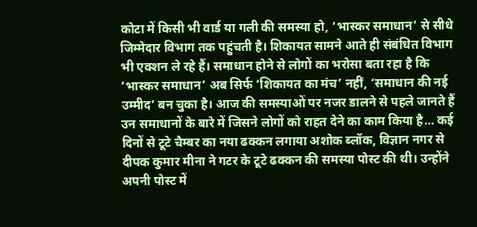कोटा में किसी भी वार्ड या गली की समस्या हो, ‘भास्कर समाधान’ से सीधे जिम्मेदार विभाग तक पहुंचती है। शिकायत सामने आते ही संबंधित विभाग भी एक्शन ले रहे हैं। समाधान होने से लोगों का भरोसा बता रहा है कि ‘भास्कर समाधान’ अब सिर्फ ‘शिकायत का मंच’ नहीं, ‘समाधान की नई उम्मीद’ बन चुका है। आज की समस्याओं पर नजर डालने से पहले जानते हैं उन समाधानों के बारे में जिसने लोगों को राहत देने का काम किया है… कई दिनों से टूटे चैम्बर का नया ढक्कन लगाया अशोक ब्लॉक, विज्ञान नगर से दीपक कुमार मीना ने गटर के टूटे ढक्कन की समस्या पोस्ट की थी। उन्होंने अपनी पोस्ट में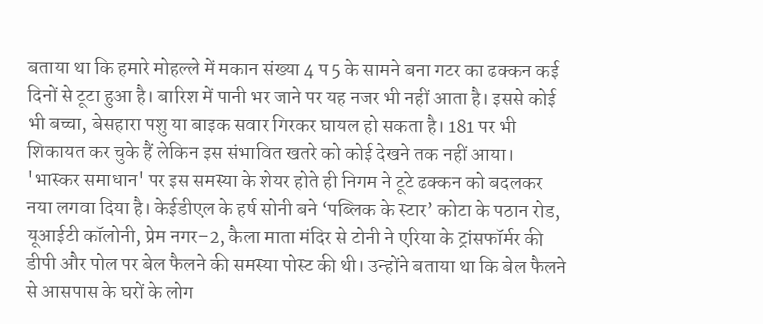बताया था कि हमारे मोहल्ले में मकान संख्या 4 प 5 के सामने बना गटर का ढक्कन कई दिनों से टूटा हुआ है। बारिश में पानी भर जाने पर यह नजर भी नहीं आता है। इससे कोई भी बच्चा, बेसहारा पशु या बाइक सवार गिरकर घायल हो सकता है। 181 पर भी शिकायत कर चुके हैं लेकिन इस संभावित खतरे को कोई देखने तक नहीं आया। 'भास्कर समाधान' पर इस समस्या के शेयर होते ही निगम ने टूटे ढक्कन को बदलकर नया लगवा दिया है। केईडीएल के हर्ष सोनी बने ‘पब्लिक के स्टार’ कोटा के पठान रोड, यूआईटी कॉलोनी, प्रेम नगर–2, कैला माता मंदिर से टोनी ने एरिया के ट्रांसफॉर्मर की डीपी और पोल पर बेल फैलने की समस्या पोस्ट की थी। उन्होंने बताया था कि बेल फैलने से आसपास के घरों के लोग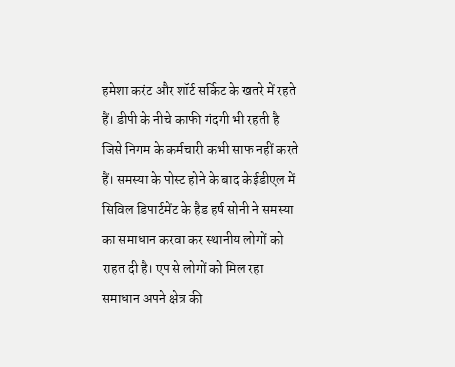हमेशा करंट और शॉर्ट सर्किट के खतरे में रहते हैं। डीपी के नीचे काफी गंदगी भी रहती है जिसे निगम के कर्मचारी कभी साफ नहीं करते हैं। समस्या के पोस्ट होने के बाद केईडीएल में सिविल डिपार्टमेंट के हैड हर्ष सोनी ने समस्या का समाधान करवा कर स्थानीय लोगों को राहत दी है। एप से लोगों को मिल रहा समाधान अपने क्षेत्र की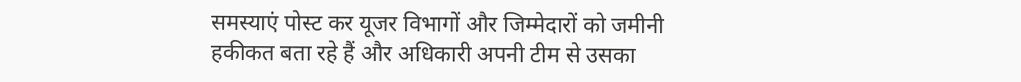समस्याएं पोस्ट कर यूजर विभागों और जिम्मेदारों को जमीनी हकीकत बता रहे हैं और अधिकारी अपनी टीम से उसका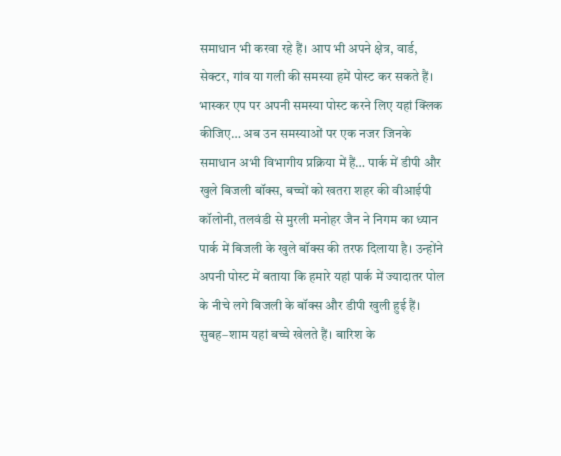समाधान भी करवा रहे हैं। आप भी अपने क्षेत्र, वार्ड, सेक्टर, गांव या गली की समस्या हमें पोस्ट कर सकते हैं। भास्कर एप पर अपनी समस्या पोस्ट करने लिए यहां क्लिक कीजिए… अब उन समस्याओं पर एक नजर जिनके समाधान अभी विभागीय प्रक्रिया में हैं… पार्क में डीपी और खुले बिजली बॉक्स, बच्चों को खतरा शहर की वीआईपी कॉलोनी, तलवंडी से मुरली मनोहर जैन ने निगम का ध्यान पार्क में बिजली के खुले बॉक्स की तरफ दिलाया है। उन्होंने अपनी पोस्ट में बताया कि हमारे यहां पार्क में ज्यादातर पोल के नीचे लगे बिजली के बॉक्स और डीपी खुली हुई हैं। सुबह–शाम यहां बच्चे खेलते हैं। बारिश के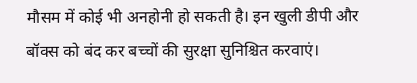मौसम में कोई भी अनहोनी हो सकती है। इन खुली डीपी और बॉक्स को बंद कर बच्चों की सुरक्षा सुनिश्चित करवाएं।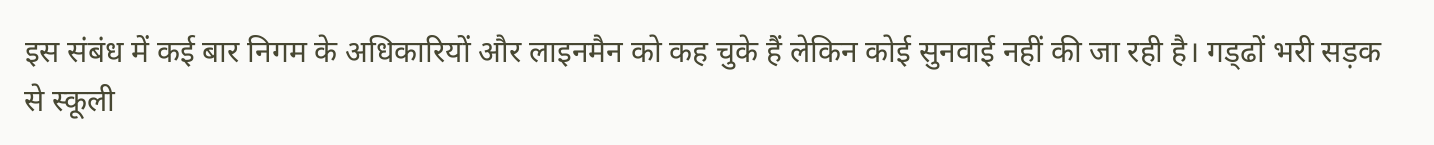इस संबंध में कई बार निगम के अधिकारियों और लाइनमैन को कह चुके हैं लेकिन कोई सुनवाई नहीं की जा रही है। गड्‌ढों भरी सड़क से स्कूली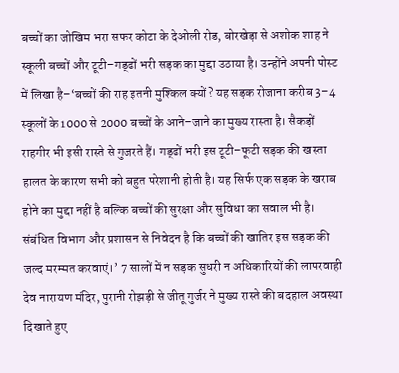बच्चों का जोखिम भरा सफर कोटा के देओली रोड, बोरखेड़ा से अशोक शाह ने स्कूली बच्चों और टूटी–गड्‌ढों भरी सड़क का मुद्दा उठाया है। उन्होंने अपनी पोस्ट में लिखा है–‘बच्चों की राह इतनी मुश्किल क्यों? यह सड़क रोजाना करीब 3–4 स्कूलों के 1000 से 2000 बच्चों के आने–जाने का मुख्य रास्ता है। सैकड़ों राहगीर भी इसी रास्ते से गुजरते हैं। गड्‌ढों भरी इस टूटी–फूटी सड़क की खस्ता हालत के कारण सभी को बहुत परेशानी होती है। यह सिर्फ एक सड़क के खराब होने का मुद्दा नहीं है बल्कि बच्चों की सुरक्षा और सुविधा का सवाल भी है। संबंधित विभाग और प्रशासन से निवेदन है कि बच्चों की खातिर इस सड़क की जल्द मरम्मत करवाएं।’ 7 सालों में न सड़क सुधरी न अधिकारियों की लापरवाही देव नारायण मंदिर, पुरानी रोझड़ी से जीतू गुर्जर ने मुख्य रास्ते की बदहाल अवस्था दिखाते हुए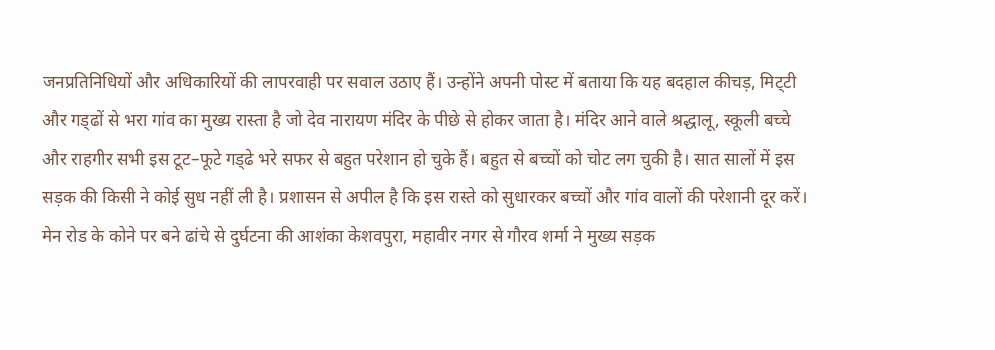जनप्रतिनिधियों और अधिकारियों की लापरवाही पर सवाल उठाए हैं। उन्होंने अपनी पोस्ट में बताया कि यह बदहाल कीचड़, मिट्‌टी और गड्‌ढों से भरा गांव का मुख्य रास्ता है जो देव नारायण मंदिर के पीछे से होकर जाता है। मंदिर आने वाले श्रद्धालू, स्कूली बच्चे और राहगीर सभी इस टूट–फूटे गड्‌ढे भरे सफर से बहुत परेशान हो चुके हैं। बहुत से बच्चों को चोट लग चुकी है। सात सालों में इस सड़क की किसी ने कोई सुध नहीं ली है। प्रशासन से अपील है कि इस रास्ते को सुधारकर बच्चों और गांव वालों की परेशानी दूर करें। मेन रोड के कोने पर बने ढांचे से दुर्घटना की आशंका केशवपुरा, महावीर नगर से गौरव शर्मा ने मुख्य सड़क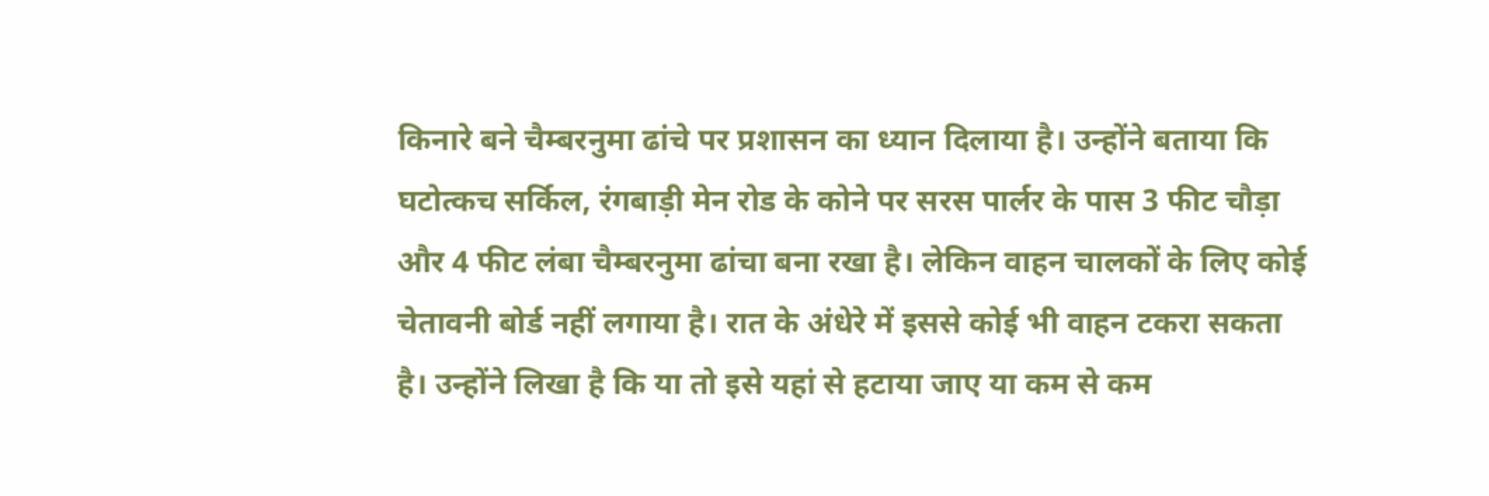किनारे बने चैम्बरनुमा ढांचे पर प्रशासन का ध्यान दिलाया है। उन्होंने बताया कि घटोत्कच सर्किल, रंगबाड़ी मेन रोड के कोने पर सरस पार्लर के पास 3 फीट चौड़ा और 4 फीट लंबा चैम्बरनुमा ढांचा बना रखा है। लेकिन वाहन चालकों के लिए कोई चेतावनी बोर्ड नहीं लगाया है। रात के अंधेरे में इससे कोई भी वाहन टकरा सकता है। उन्होंने लिखा है कि या तो इसे यहां से हटाया जाए या कम से कम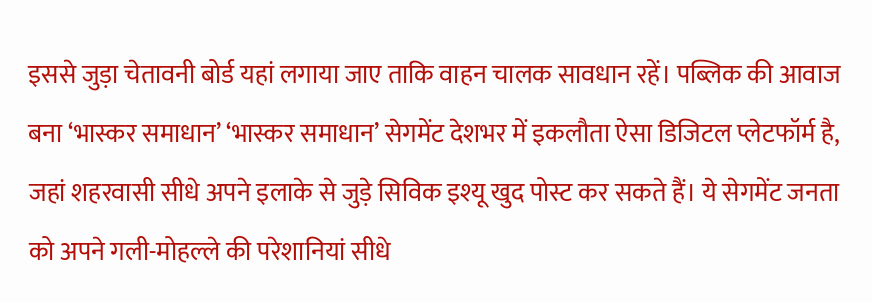इससे जुड़ा चेतावनी बोर्ड यहां लगाया जाए ताकि वाहन चालक सावधान रहें। पब्लिक की आवाज बना ‘भास्कर समाधान’ ‘भास्कर समाधान’ सेगमेंट देशभर में इकलौता ऐसा डिजिटल प्लेटफॉर्म है, जहां शहरवासी सीधे अपने इलाके से जुड़े सिविक इश्यू खुद पोस्ट कर सकते हैं। ये सेगमेंट जनता को अपने गली-मोहल्ले की परेशानियां सीधे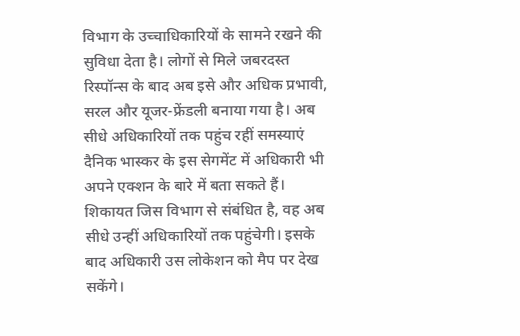विभाग के उच्चाधिकारियों के सामने रखने की सुविधा देता है। लोगों से मिले जबरदस्त रिस्पॉन्स के बाद अब इसे और अधिक प्रभावी, सरल और यूजर-फ्रेंडली बनाया गया है। अब सीधे अधिकारियों तक पहुंच रहीं समस्याएं दैनिक भास्कर के इस सेगमेंट में अधिकारी भी अपने एक्शन के बारे में बता सकते हैं। शिकायत जिस विभाग से संबंधित है, वह अब सीधे उन्हीं अधिकारियों तक पहुंचेगी। इसके बाद अधिकारी उस लोकेशन को मैप पर देख सकेंगे।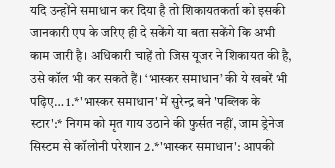यदि उन्होंने समाधान कर दिया है तो शिकायतकर्ता को इसकी जानकारी एप के जरिए ही दे सकेंगे या बता सकेंगे कि अभी काम जारी है। अधिकारी चाहें तो जिस यूजर ने शिकायत की है, उसे कॉल भी कर सकते हैं। ‘भास्कर समाधान’ की ये खबरें भी पढ़िए… 1.*'भास्कर समाधान' में सुरेन्द्र बने 'पब्लिक के स्टार':* निगम को मृत गाय उठाने की फुर्सत नहीं, जाम ड्रेनेज सिस्टम से कॉलोनी परेशान 2.*'भास्कर समाधान': आपकी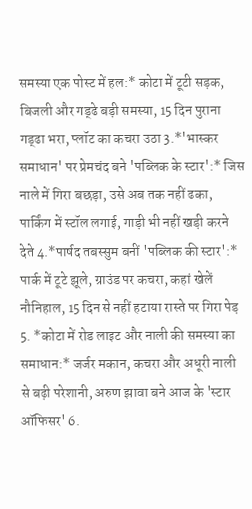समस्या एक पोस्ट में हल:* कोटा में टूटी सड़क, बिजली और गड्‌ढे बड़ी समस्या, 15 दिन पुराना गड्‌ढा भरा, प्लॉट का कचरा उठा 3.*'भास्कर समाधान' पर प्रेमचंद बने 'पब्लिक के स्टार':* जिस नाले में गिरा बछड़ा, उसे अब तक नहीं ढका, पार्किंग में स्टॉल लगाई, गाड़ी भी नहीं खड़ी करने देते 4.*पार्षद तबस्सुम बनीं 'पब्लिक की स्टार':* पार्क में टूटे झूले, ग्राउंड पर कचरा, कहां खेलें नौनिहाल, 15 दिन से नहीं हटाया रास्ते पर गिरा पेड़ 5. *कोटा में रोड लाइट और नाली की समस्या का समाधान:* जर्जर मकान, कचरा और अधूरी नाली से बढ़ी परेशानी, अरुण झावा बने आज के 'स्टार ऑफिसर' 6.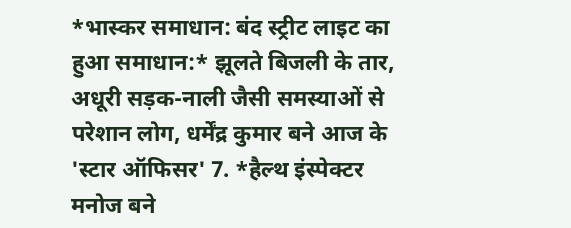*भास्कर समाधान: बंद स्ट्रीट लाइट का हुआ समाधान:* झूलते बिजली के तार, अधूरी सड़क-नाली जैसी समस्याओं से परेशान लोग, धर्मेंद्र कुमार बने आज के 'स्टार ऑफिसर' 7. *हैल्थ इंस्पेक्टर मनोज बने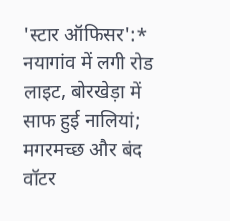'स्टार ऑफिसर':* नयागांव में लगी रोड लाइट, बोरखेड़ा में साफ हुई नालियां; मगरमच्छ और बंद वॉटर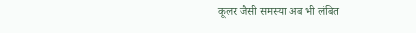कूलर जैसी समस्या अब भी लंबित